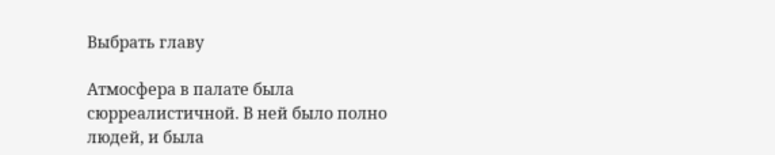Выбрать главу

Атмосфера в палате была сюрреалистичной. В ней было полно людей, и была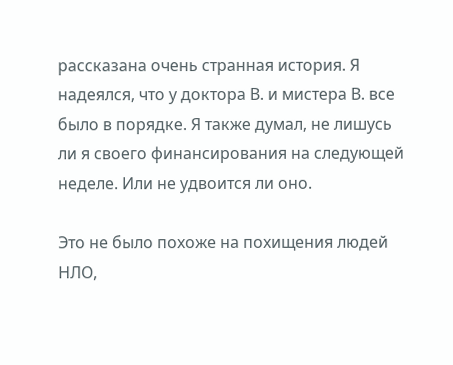рассказана очень странная история. Я надеялся, что у доктора В. и мистера В. все было в порядке. Я также думал, не лишусь ли я своего финансирования на следующей неделе. Или не удвоится ли оно.

Это не было похоже на похищения людей НЛО,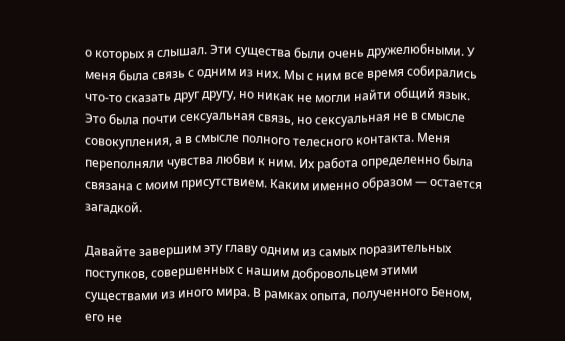о которых я слышал. Эти существа были очень дружелюбными. У меня была связь с одним из них. Мы с ним все время собирались что-то сказать друг другу, но никак не могли найти общий язык. Это была почти сексуальная связь, но сексуальная не в смысле совокупления, а в смысле полного телесного контакта. Меня переполняли чувства любви к ним. Их работа определенно была связана с моим присутствием. Каким именно образом — остается загадкой.

Давайте завершим эту главу одним из самых поразительных поступков, совершенных с нашим добровольцем этими существами из иного мира. В рамках опыта, полученного Беном, его не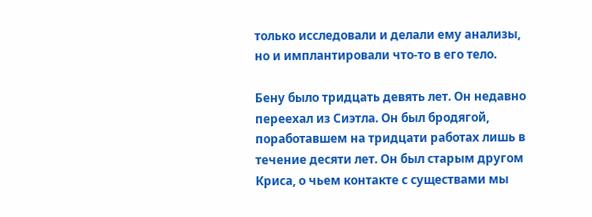только исследовали и делали ему анализы, но и имплантировали что-то в его тело.

Бену было тридцать девять лет. Он недавно переехал из Сиэтла. Он был бродягой, поработавшем на тридцати работах лишь в течение десяти лет. Он был старым другом Криса, о чьем контакте с существами мы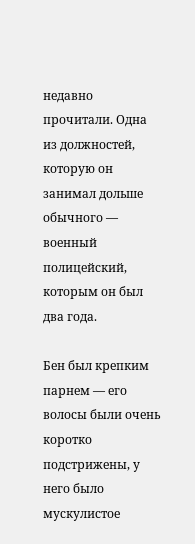недавно прочитали. Одна из должностей, которую он занимал дольше обычного — военный полицейский, которым он был два года.

Бен был крепким парнем — его волосы были очень коротко подстрижены, у него было мускулистое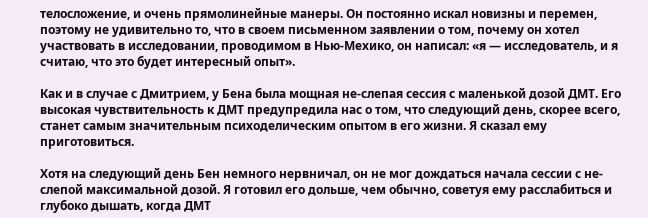телосложение, и очень прямолинейные манеры. Он постоянно искал новизны и перемен, поэтому не удивительно то, что в своем письменном заявлении о том, почему он хотел участвовать в исследовании, проводимом в Нью-Мехико, он написал: «я — исследователь, и я считаю, что это будет интересный опыт».

Как и в случае с Дмитрием, у Бена была мощная не-слепая сессия с маленькой дозой ДМТ. Его высокая чувствительность к ДМТ предупредила нас о том, что следующий день, скорее всего, станет самым значительным психоделическим опытом в его жизни. Я сказал ему приготовиться.

Хотя на следующий день Бен немного нервничал, он не мог дождаться начала сессии с не-слепой максимальной дозой. Я готовил его дольше, чем обычно, советуя ему расслабиться и глубоко дышать, когда ДМТ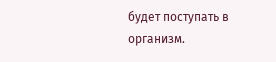будет поступать в организм.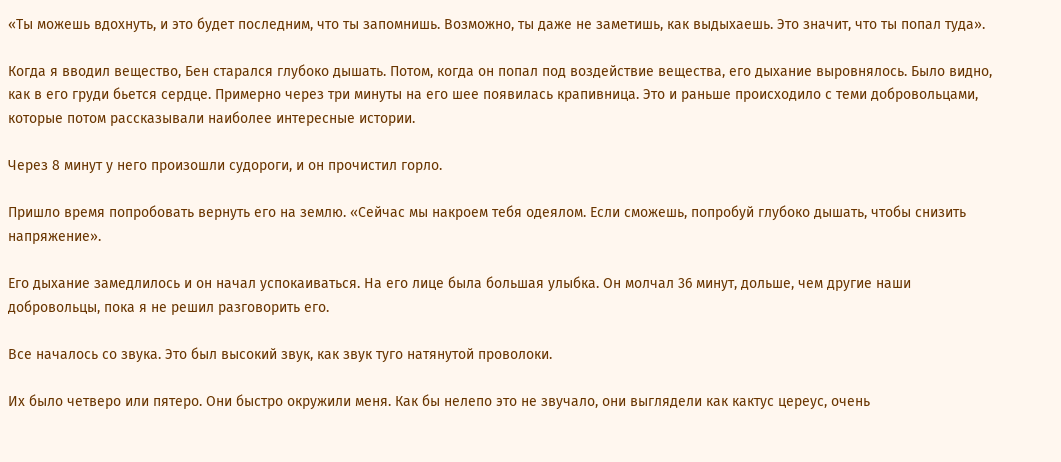«Ты можешь вдохнуть, и это будет последним, что ты запомнишь. Возможно, ты даже не заметишь, как выдыхаешь. Это значит, что ты попал туда».

Когда я вводил вещество, Бен старался глубоко дышать. Потом, когда он попал под воздействие вещества, его дыхание выровнялось. Было видно, как в его груди бьется сердце. Примерно через три минуты на его шее появилась крапивница. Это и раньше происходило с теми добровольцами, которые потом рассказывали наиболее интересные истории.

Через 8 минут у него произошли судороги, и он прочистил горло.

Пришло время попробовать вернуть его на землю. «Сейчас мы накроем тебя одеялом. Если сможешь, попробуй глубоко дышать, чтобы снизить напряжение».

Его дыхание замедлилось и он начал успокаиваться. На его лице была большая улыбка. Он молчал 36 минут, дольше, чем другие наши добровольцы, пока я не решил разговорить его.

Все началось со звука. Это был высокий звук, как звук туго натянутой проволоки.

Их было четверо или пятеро. Они быстро окружили меня. Как бы нелепо это не звучало, они выглядели как кактус цереус, очень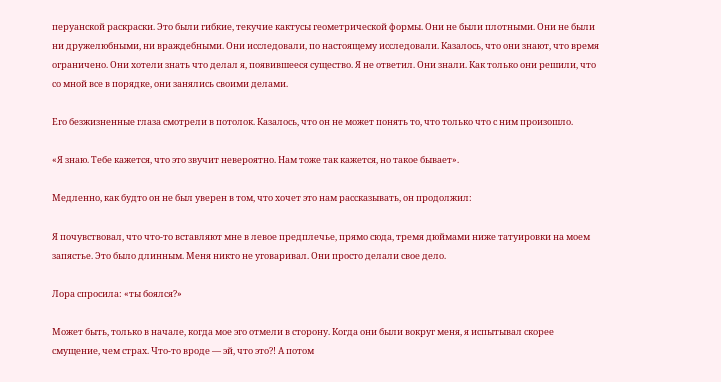перуанской раскраски. Это были гибкие, текучие кактусы геометрической формы. Они не были плотными. Они не были ни дружелюбными, ни враждебными. Они исследовали, по настоящему исследовали. Казалось, что они знают, что время ограничено. Они хотели знать что делал я, появившееся существо. Я не ответил. Они знали. Как только они решили, что со мной все в порядке, они занялись своими делами.

Его безжизненные глаза смотрели в потолок. Казалось, что он не может понять то, что только что с ним произошло.

«Я знаю. Тебе кажется, что это звучит невероятно. Нам тоже так кажется, но такое бывает».

Медленно, как будто он не был уверен в том, что хочет это нам рассказывать, он продолжил:

Я почувствовал, что что-то вставляют мне в левое предплечье, прямо сюда, тремя дюймами ниже татуировки на моем запястье. Это было длинным. Меня никто не уговаривал. Они просто делали свое дело.

Лора спросила: «ты боялся?»

Может быть, только в начале, когда мое эго отмели в сторону. Когда они были вокруг меня, я испытывал скорее смущение, чем страх. Что-то вроде — эй, что это?! А потом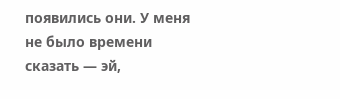появились они. У меня не было времени сказать — эй,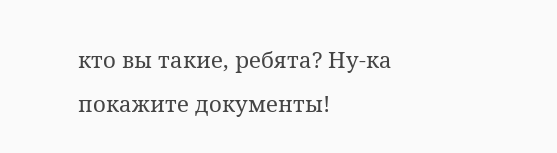кто вы такие, ребята? Ну-ка покажите документы!